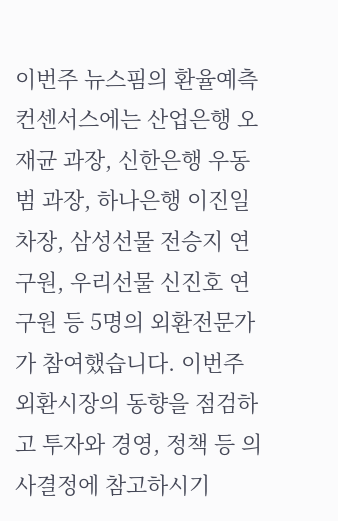이번주 뉴스핌의 환율예측 컨센서스에는 산업은행 오재균 과장, 신한은행 우동범 과장, 하나은행 이진일 차장, 삼성선물 전승지 연구원, 우리선물 신진호 연구원 등 5명의 외환전문가가 참여했습니다. 이번주 외환시장의 동향을 점검하고 투자와 경영, 정책 등 의사결정에 참고하시기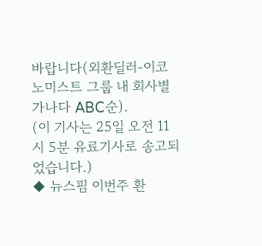바랍니다(외환딜러-이코노미스트 그룹 내 회사별 가나다 ABC순).
(이 기사는 25일 오전 11시 5분 유료기사로 송고되었습니다.)
◆ 뉴스핌 이번주 환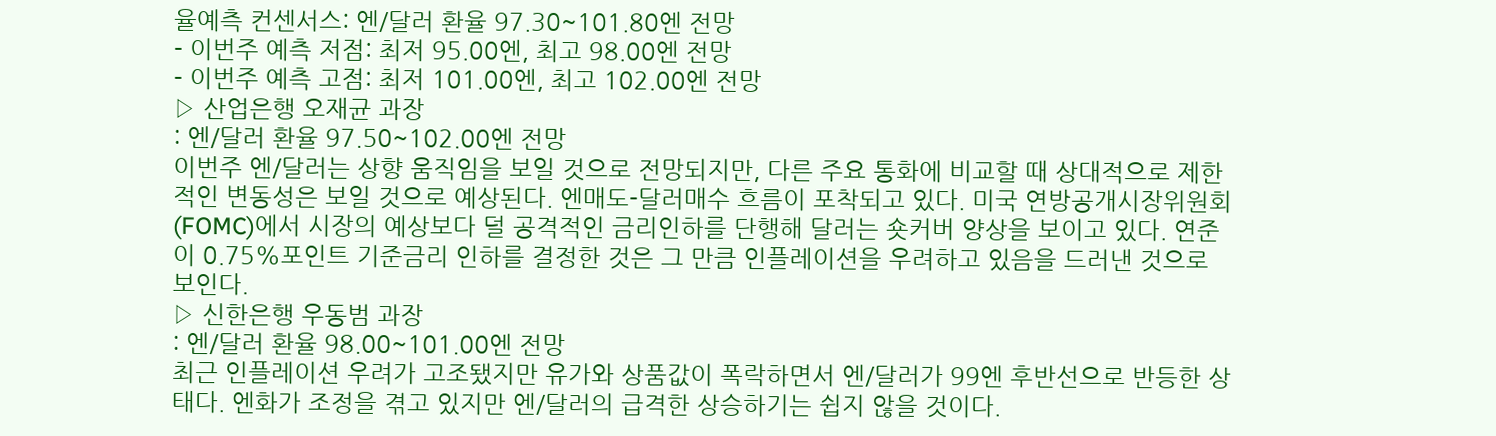율예측 컨센서스: 엔/달러 환율 97.30~101.80엔 전망
- 이번주 예측 저점: 최저 95.00엔, 최고 98.00엔 전망
- 이번주 예측 고점: 최저 101.00엔, 최고 102.00엔 전망
▷ 산업은행 오재균 과장
: 엔/달러 환율 97.50~102.00엔 전망
이번주 엔/달러는 상향 움직임을 보일 것으로 전망되지만, 다른 주요 통화에 비교할 때 상대적으로 제한적인 변동성은 보일 것으로 예상된다. 엔매도-달러매수 흐름이 포착되고 있다. 미국 연방공개시장위원회(FOMC)에서 시장의 예상보다 덜 공격적인 금리인하를 단행해 달러는 숏커버 양상을 보이고 있다. 연준이 0.75%포인트 기준금리 인하를 결정한 것은 그 만큼 인플레이션을 우려하고 있음을 드러낸 것으로 보인다.
▷ 신한은행 우동범 과장
: 엔/달러 환율 98.00~101.00엔 전망
최근 인플레이션 우려가 고조됐지만 유가와 상품값이 폭락하면서 엔/달러가 99엔 후반선으로 반등한 상태다. 엔화가 조정을 겪고 있지만 엔/달러의 급격한 상승하기는 쉽지 않을 것이다.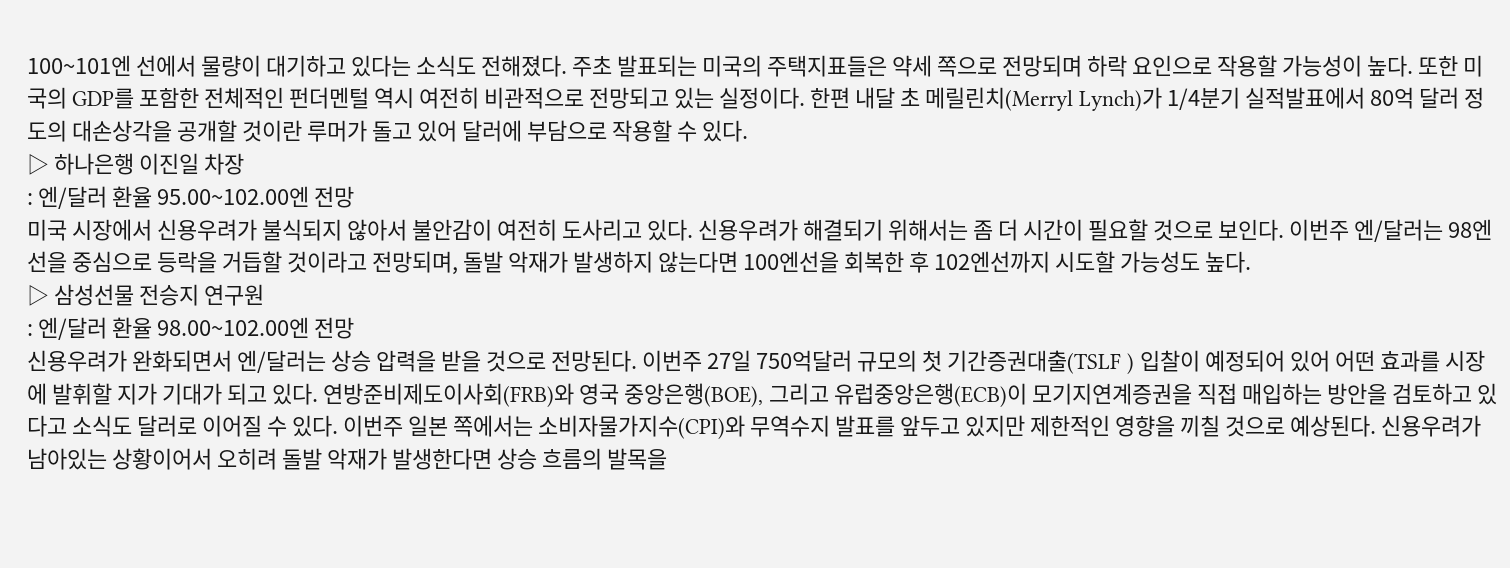100~101엔 선에서 물량이 대기하고 있다는 소식도 전해졌다. 주초 발표되는 미국의 주택지표들은 약세 쪽으로 전망되며 하락 요인으로 작용할 가능성이 높다. 또한 미국의 GDP를 포함한 전체적인 펀더멘털 역시 여전히 비관적으로 전망되고 있는 실정이다. 한편 내달 초 메릴린치(Merryl Lynch)가 1/4분기 실적발표에서 80억 달러 정도의 대손상각을 공개할 것이란 루머가 돌고 있어 달러에 부담으로 작용할 수 있다.
▷ 하나은행 이진일 차장
: 엔/달러 환율 95.00~102.00엔 전망
미국 시장에서 신용우려가 불식되지 않아서 불안감이 여전히 도사리고 있다. 신용우려가 해결되기 위해서는 좀 더 시간이 필요할 것으로 보인다. 이번주 엔/달러는 98엔 선을 중심으로 등락을 거듭할 것이라고 전망되며, 돌발 악재가 발생하지 않는다면 100엔선을 회복한 후 102엔선까지 시도할 가능성도 높다.
▷ 삼성선물 전승지 연구원
: 엔/달러 환율 98.00~102.00엔 전망
신용우려가 완화되면서 엔/달러는 상승 압력을 받을 것으로 전망된다. 이번주 27일 750억달러 규모의 첫 기간증권대출(TSLF ) 입찰이 예정되어 있어 어떤 효과를 시장에 발휘할 지가 기대가 되고 있다. 연방준비제도이사회(FRB)와 영국 중앙은행(BOE), 그리고 유럽중앙은행(ECB)이 모기지연계증권을 직접 매입하는 방안을 검토하고 있다고 소식도 달러로 이어질 수 있다. 이번주 일본 쪽에서는 소비자물가지수(CPI)와 무역수지 발표를 앞두고 있지만 제한적인 영향을 끼칠 것으로 예상된다. 신용우려가 남아있는 상황이어서 오히려 돌발 악재가 발생한다면 상승 흐름의 발목을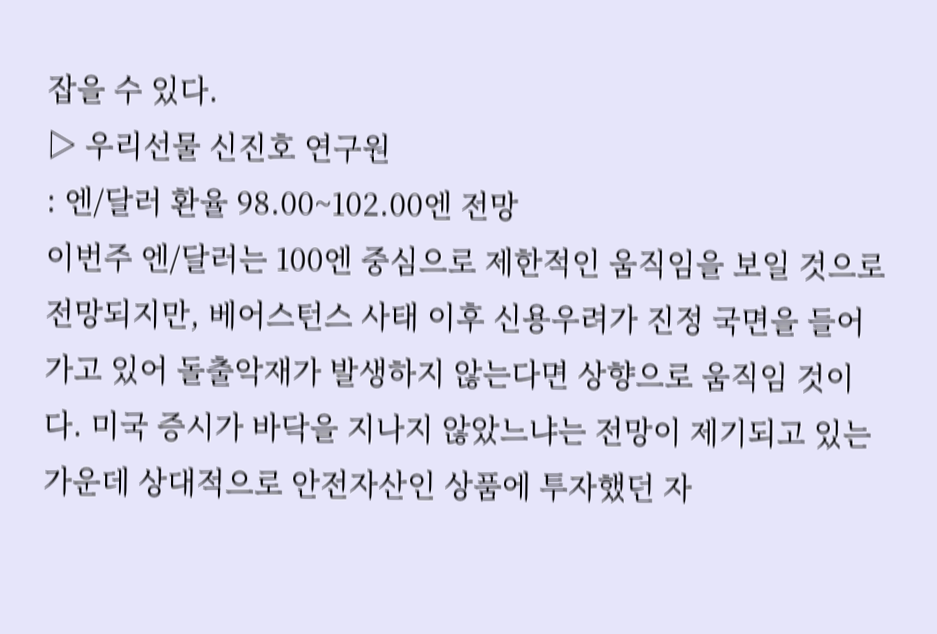잡을 수 있다.
▷ 우리선물 신진호 연구원
: 엔/달러 환율 98.00~102.00엔 전망
이번주 엔/달러는 100엔 중심으로 제한적인 움직임을 보일 것으로 전망되지만, 베어스턴스 사태 이후 신용우려가 진정 국면을 들어가고 있어 돌출악재가 발생하지 않는다면 상향으로 움직임 것이다. 미국 증시가 바닥을 지나지 않았느냐는 전망이 제기되고 있는 가운데 상대적으로 안전자산인 상품에 투자했던 자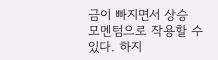금이 빠지면서 상승 모멘텀으로 작용할 수 있다. 하지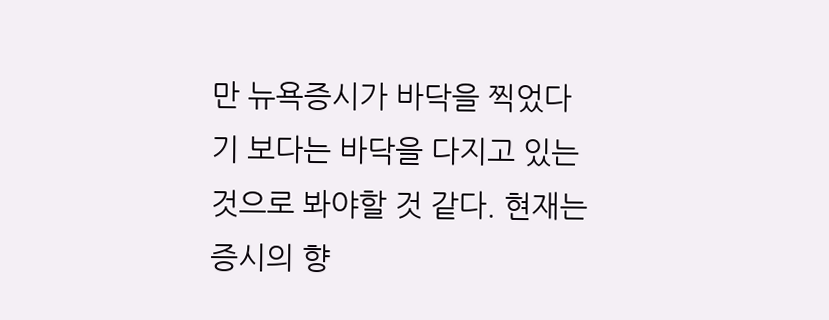만 뉴욕증시가 바닥을 찍었다기 보다는 바닥을 다지고 있는 것으로 봐야할 것 같다. 현재는 증시의 향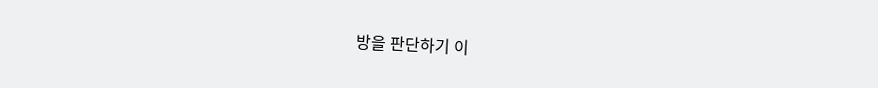방을 판단하기 이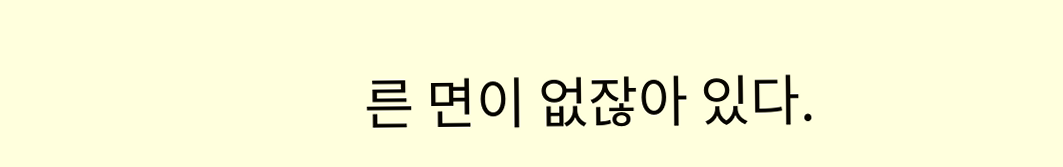른 면이 없잖아 있다.